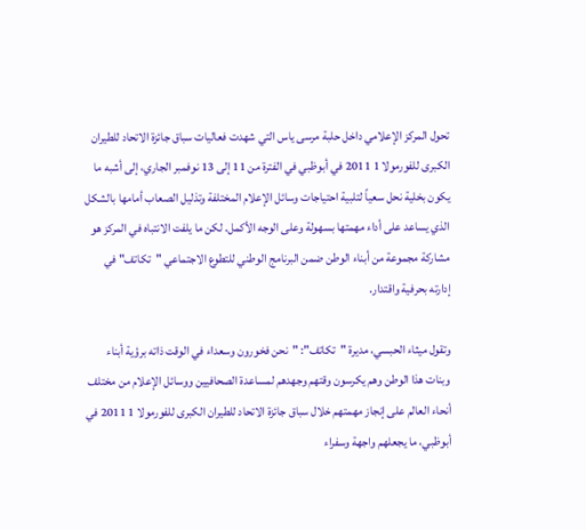تحول المركز الإعلامي داخل حلبة مرسى ياس التي شهدت فعاليات سباق جائزة الاتحاد للطيران الكبرى للفورمولا 1 2011 في أبوظبي في الفترة من 11 إلى 13 نوفمبر الجاري، إلى أشبه ما يكون بخلية نحل سعياً لتلبية احتياجات وسائل الإعلام المختلفة وتذليل الصعاب أمامها بالشكل الذي يساعد على أداء مهمتها بسهولة وعلى الوجه الأكمل. لكن ما يلفت الانتباه في المركز هو مشاركة مجموعة من أبناء الوطن ضمن البرنامج الوطني للتطوع الاجتماعي "تكاتف" في إدارته بحرفية واقتدار.

وتقول ميثاء الحبسي، مديرة "تكاتف": "نحن فخورون وسعداء في الوقت ذاته برؤية أبناء وبنات هذا الوطن وهم يكرسون وقتهم وجهدهم لمساعدة الصحافيين ووسائل الإعلام من مختلف أنحاء العالم على إنجاز مهمتهم خلال سباق جائزة الاتحاد للطيران الكبرى للفورمولا 1 2011 في أبوظبي، ما يجعلهم واجهة وسفراء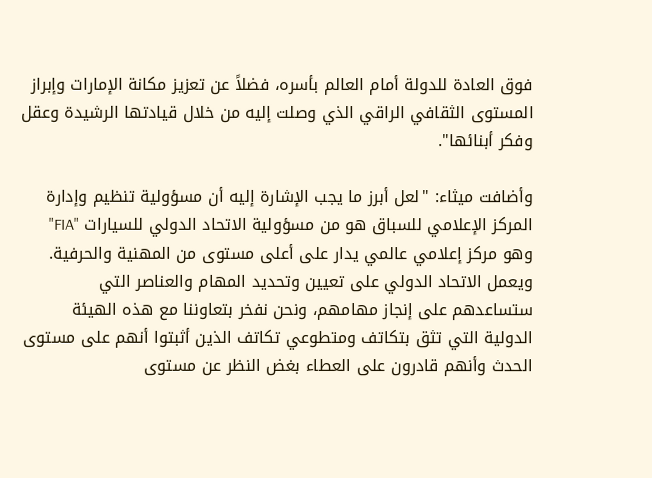فوق العادة للدولة أمام العالم بأسره، فضلاً عن تعزيز مكانة الإمارات وإبراز المستوى الثقافي الراقي الذي وصلت إليه من خلال قيادتها الرشيدة وعقل وفكر أبنائها".

وأضافت ميثاء: "لعل أبرز ما يجب الإشارة إليه أن مسؤولية تنظيم وإدارة المركز الإعلامي للسباق هو من مسؤولية الاتحاد الدولي للسيارات "FIA" وهو مركز إعلامي عالمي يدار على أعلى مستوى من المهنية والحرفية. ويعمل الاتحاد الدولي على تعيين وتحديد المهام والعناصر التي ستساعدهم على إنجاز مهامهم، ونحن نفخر بتعاوننا مع هذه الهيئة الدولية التي تثق بتكاتف ومتطوعي تكاتف الذين أثبتوا أنهم على مستوى الحدث وأنهم قادرون على العطاء بغض النظر عن مستوى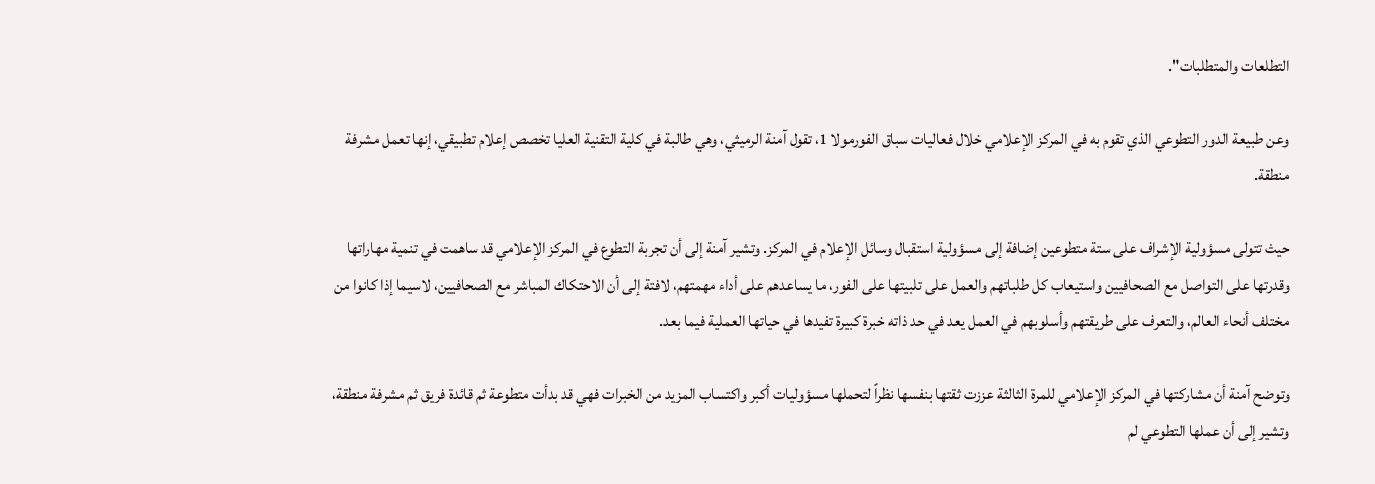التطلعات والمتطلبات".

وعن طبيعة الدور التطوعي الذي تقوم به في المركز الإعلامي خلال فعاليات سباق الفورمولا 1، تقول آمنة الرميثي، وهي طالبة في كلية التقنية العليا تخصص إعلام تطبيقي، إنها تعمل مشرفة منطقة.

حيث تتولى مسؤولية الإشراف على ستة متطوعين إضافة إلى مسؤولية استقبال وسائل الإعلام في المركز. وتشير آمنة إلى أن تجربة التطوع في المركز الإعلامي قد ساهمت في تنمية مهاراتها وقدرتها على التواصل مع الصحافيين واستيعاب كل طلباتهم والعمل على تلبيتها على الفور، ما يساعدهم على أداء مهمتهم، لافتة إلى أن الاحتكاك المباشر مع الصحافيين، لاسيما إذا كانوا من مختلف أنحاء العالم، والتعرف على طريقتهم وأسلوبهم في العمل يعد في حد ذاته خبرة كبيرة تفيدها في حياتها العملية فيما بعد.

وتوضح آمنة أن مشاركتها في المركز الإعلامي للمرة الثالثة عززت ثقتها بنفسها نظراً لتحملها مسؤوليات أكبر واكتساب المزيد من الخبرات فهي قد بدأت متطوعة ثم قائدة فريق ثم مشرفة منطقة، وتشير إلى أن عملها التطوعي لم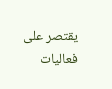يقتصر على فعاليات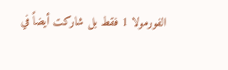الفورمولا 1 فقط بل شاركت أيضاً في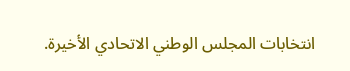انتخابات المجلس الوطني الاتحادي الأخيرة.